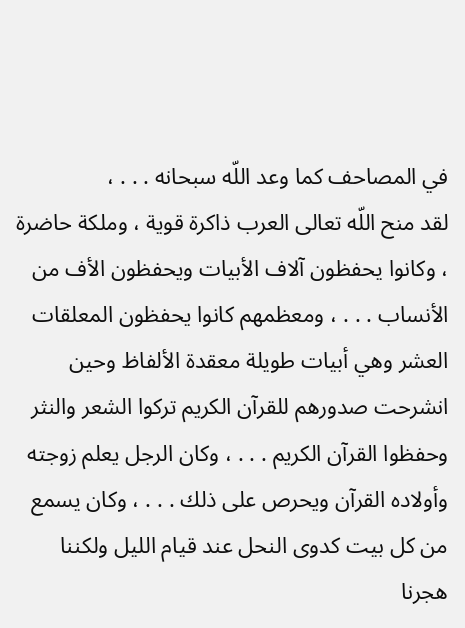في المصاحف كما وعد اللّه سبحانه . . . ،
لقد منح اللّه تعالى العرب ذاكرة قوية ، وملكة حاضرة ، وكانوا يحفظون آلاف الأبيات ويحفظون الأف من الأنساب . . . ، ومعظمهم كانوا يحفظون المعلقات العشر وهي أبيات طويلة معقدة الألفاظ وحين انشرحت صدورهم للقرآن الكريم تركوا الشعر والنثر وحفظوا القرآن الكريم . . . ، وكان الرجل يعلم زوجته وأولاده القرآن ويحرص على ذلك . . . ، وكان يسمع من كل بيت كدوى النحل عند قيام الليل ولكننا هجرنا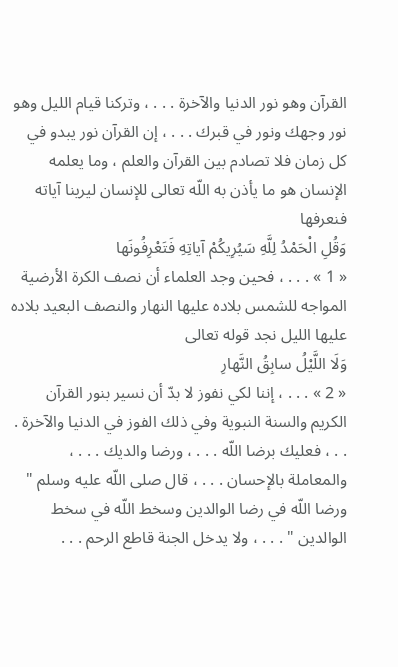القرآن وهو نور الدنيا والآخرة . . . ، وتركنا قيام الليل وهو نور وجهك ونور في قبرك . . . ، إن القرآن نور يبدو في كل زمان فلا تصادم بين القرآن والعلم ، وما يعلمه الإنسان هو ما يأذن به اللّه تعالى للإنسان ليرينا آياته فنعرفها
وَقُلِ الْحَمْدُ لِلَّهِ سَيُرِيكُمْ آياتِهِ فَتَعْرِفُونَها
« 1 » . . . ، فحين وجد العلماء أن نصف الكرة الأرضية المواجه للشمس بلاده عليها النهار والنصف البعيد بلاده عليها الليل نجد قوله تعالى
وَلَا اللَّيْلُ سابِقُ النَّهارِ
« 2 » . . . ، إننا لكي نفوز لا بدّ أن نسير بنور القرآن الكريم والسنة النبوية وفي ذلك الفوز في الدنيا والآخرة . . . ، فعليك برضا اللّه . . . ، ورضا والديك . . . ، والمعاملة بالإحسان . . . ، قال صلى اللّه عليه وسلم " ورضا اللّه في رضا الوالدين وسخط اللّه في سخط الوالدين " . . . ، ولا يدخل الجنة قاطع الرحم . . .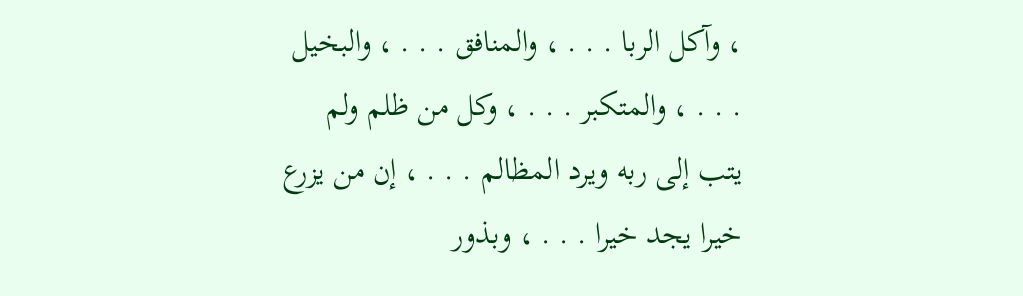، وآكل الربا . . . ، والمنافق . . . ، والبخيل . . . ، والمتكبر . . . ، وكل من ظلم ولم يتب إلى ربه ويرد المظالم . . . ، إن من يزرع خيرا يجد خيرا . . . ، وبذور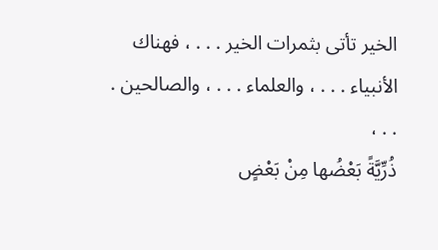الخير تأتى بثمرات الخير . . . ، فهناك الأنبياء . . . ، والعلماء . . . ، والصالحين . . . ،
ذُرِّيَّةً بَعْضُها مِنْ بَعْضٍ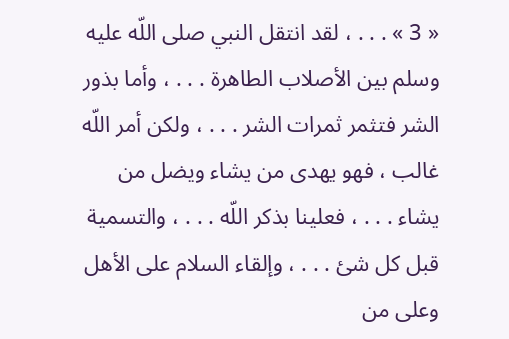« 3 » . . . ، لقد انتقل النبي صلى اللّه عليه وسلم بين الأصلاب الطاهرة . . . ، وأما بذور الشر فتثمر ثمرات الشر . . . ، ولكن أمر اللّه غالب ، فهو يهدى من يشاء ويضل من يشاء . . . ، فعلينا بذكر اللّه . . . ، والتسمية قبل كل شئ . . . ، وإلقاء السلام على الأهل وعلى من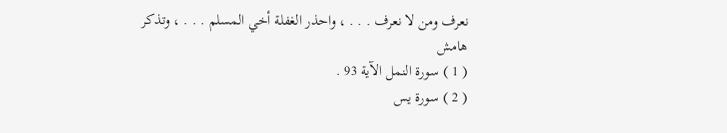نعرف ومن لا نعرف . . . ، واحذر الغفلة أخي المسلم . . . ، وتذكر
هامش
( 1 ) سورة النمل الآية 93 .
( 2 ) سورة يس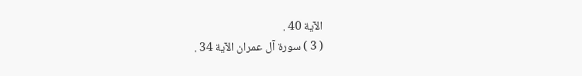الآية 40 .
( 3 ) سورة آل عمران الآية 34 .